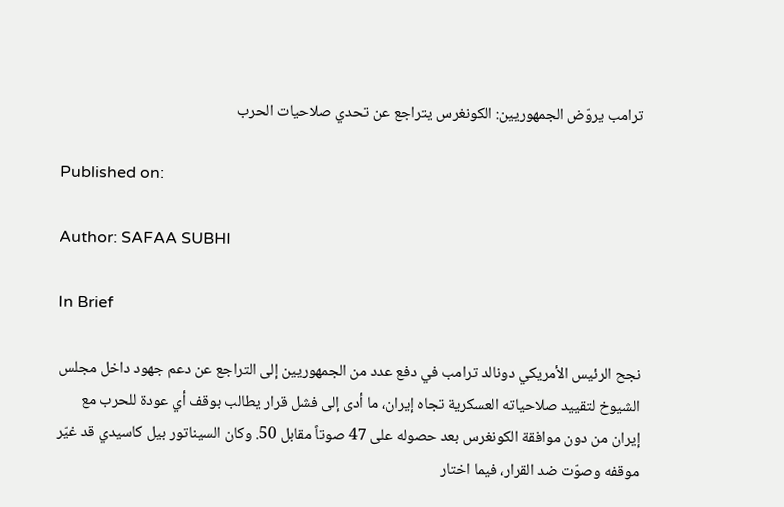ترامب يروّض الجمهوريين: الكونغرس يتراجع عن تحدي صلاحيات الحرب

Published on:

Author: SAFAA SUBHI

In Brief

نجح الرئيس الأمريكي دونالد ترامب في دفع عدد من الجمهوريين إلى التراجع عن دعم جهود داخل مجلس الشيوخ لتقييد صلاحياته العسكرية تجاه إيران، ما أدى إلى فشل قرار يطالب بوقف أي عودة للحرب مع إيران من دون موافقة الكونغرس بعد حصوله على 47 صوتاً مقابل 50. وكان السيناتور بيل كاسيدي قد غيّر موقفه وصوّت ضد القرار، فيما اختار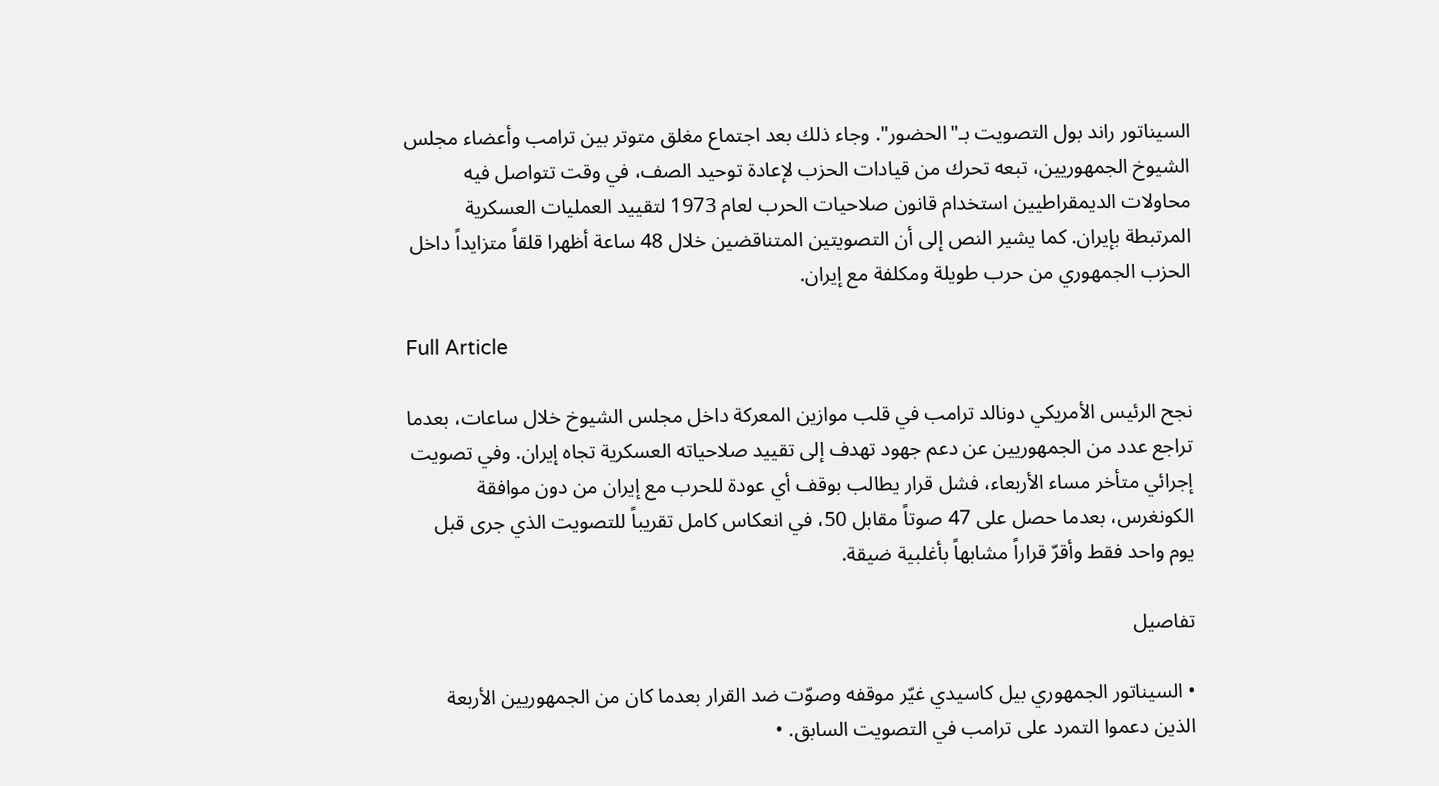السيناتور راند بول التصويت بـ"الحضور". وجاء ذلك بعد اجتماع مغلق متوتر بين ترامب وأعضاء مجلس الشيوخ الجمهوريين، تبعه تحرك من قيادات الحزب لإعادة توحيد الصف، في وقت تتواصل فيه محاولات الديمقراطيين استخدام قانون صلاحيات الحرب لعام 1973 لتقييد العمليات العسكرية المرتبطة بإيران. كما يشير النص إلى أن التصويتين المتناقضين خلال 48 ساعة أظهرا قلقاً متزايداً داخل الحزب الجمهوري من حرب طويلة ومكلفة مع إيران.

Full Article

نجح الرئيس الأمريكي دونالد ترامب في قلب موازين المعركة داخل مجلس الشيوخ خلال ساعات، بعدما تراجع عدد من الجمهوريين عن دعم جهود تهدف إلى تقييد صلاحياته العسكرية تجاه إيران. وفي تصويت إجرائي متأخر مساء الأربعاء، فشل قرار يطالب بوقف أي عودة للحرب مع إيران من دون موافقة الكونغرس، بعدما حصل على 47 صوتاً مقابل 50، في انعكاس كامل تقريباً للتصويت الذي جرى قبل يوم واحد فقط وأقرّ قراراً مشابهاً بأغلبية ضيقة.

تفاصيل

• السيناتور الجمهوري بيل كاسيدي غيّر موقفه وصوّت ضد القرار بعدما كان من الجمهوريين الأربعة الذين دعموا التمرد على ترامب في التصويت السابق. •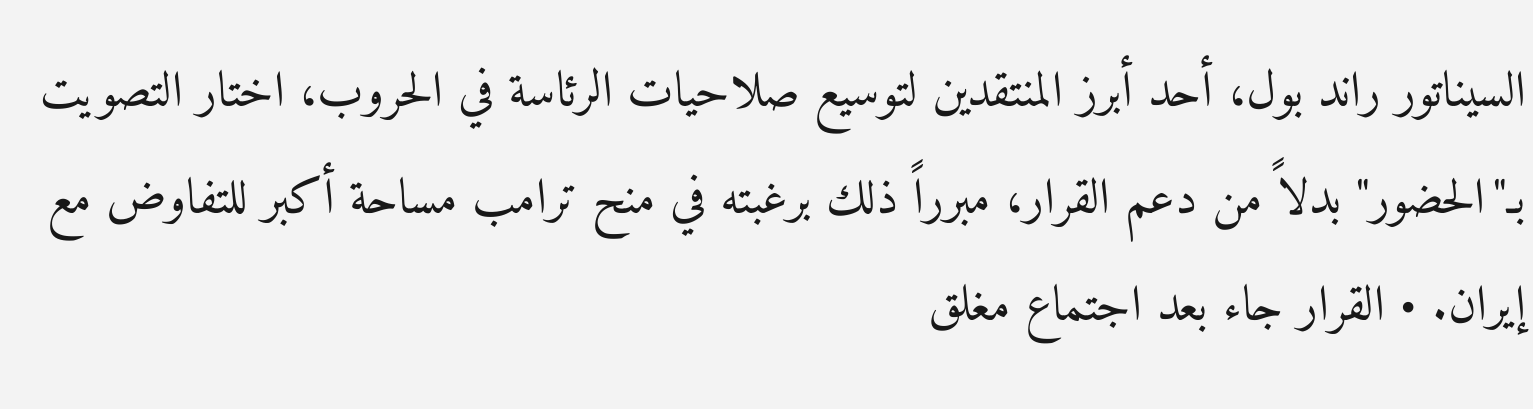السيناتور راند بول، أحد أبرز المنتقدين لتوسيع صلاحيات الرئاسة في الحروب، اختار التصويت بـ"الحضور" بدلاً من دعم القرار، مبرراً ذلك برغبته في منح ترامب مساحة أكبر للتفاوض مع إيران. • القرار جاء بعد اجتماع مغلق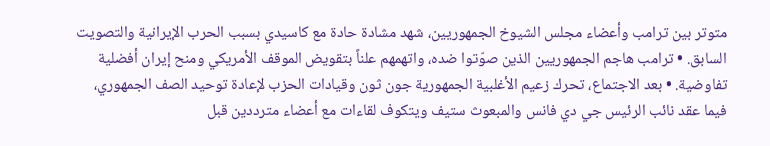متوتر بين ترامب وأعضاء مجلس الشيوخ الجمهوريين، شهد مشادة حادة مع كاسيدي بسبب الحرب الإيرانية والتصويت السابق. • ترامب هاجم الجمهوريين الذين صوّتوا ضده، واتهمهم علناً بتقويض الموقف الأمريكي ومنح إيران أفضلية تفاوضية. • بعد الاجتماع، تحرك زعيم الأغلبية الجمهورية جون ثون وقيادات الحزب لإعادة توحيد الصف الجمهوري، فيما عقد نائب الرئيس جي دي فانس والمبعوث ستيف ويتكوف لقاءات مع أعضاء مترددين قبل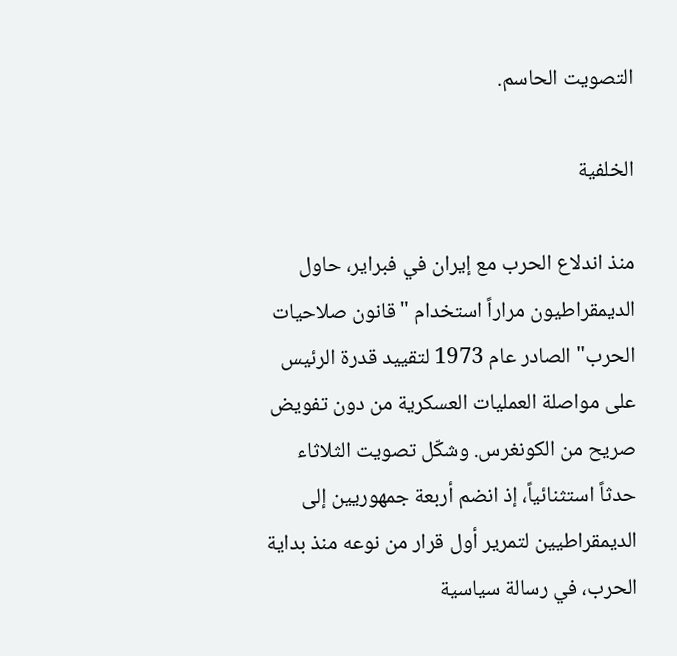التصويت الحاسم.

الخلفية

منذ اندلاع الحرب مع إيران في فبراير، حاول الديمقراطيون مراراً استخدام "قانون صلاحيات الحرب" الصادر عام 1973 لتقييد قدرة الرئيس على مواصلة العمليات العسكرية من دون تفويض صريح من الكونغرس. وشكّل تصويت الثلاثاء حدثاً استثنائياً، إذ انضم أربعة جمهوريين إلى الديمقراطيين لتمرير أول قرار من نوعه منذ بداية الحرب، في رسالة سياسية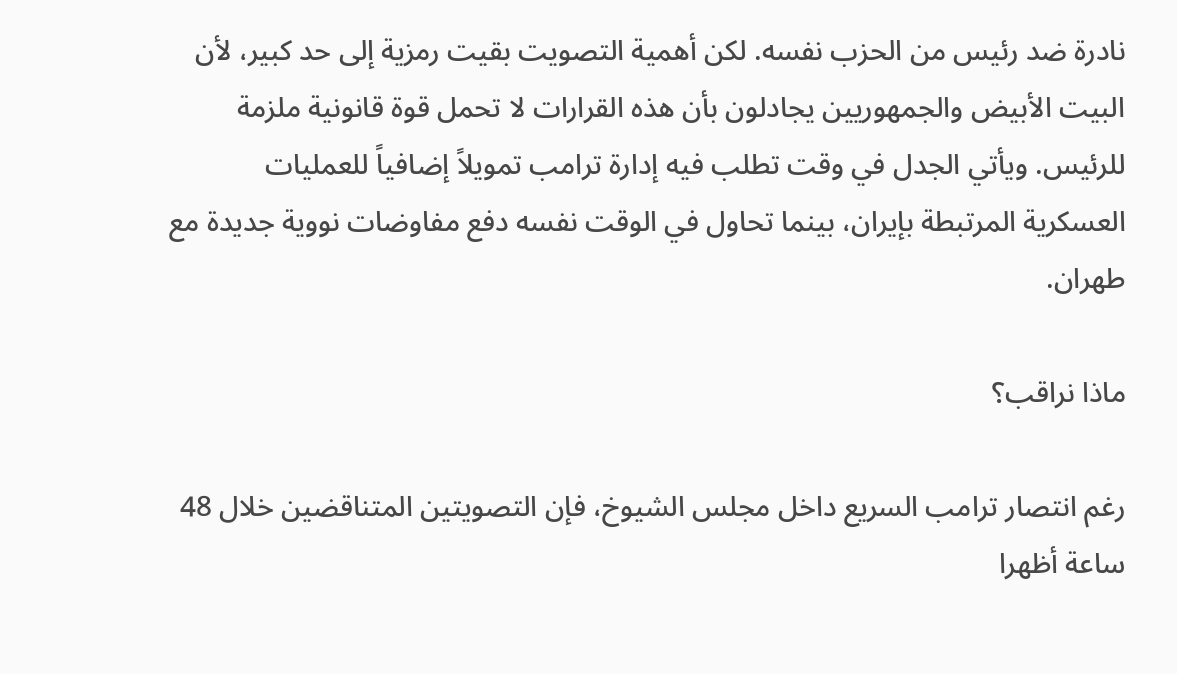نادرة ضد رئيس من الحزب نفسه. لكن أهمية التصويت بقيت رمزية إلى حد كبير، لأن البيت الأبيض والجمهوريين يجادلون بأن هذه القرارات لا تحمل قوة قانونية ملزمة للرئيس. ويأتي الجدل في وقت تطلب فيه إدارة ترامب تمويلاً إضافياً للعمليات العسكرية المرتبطة بإيران، بينما تحاول في الوقت نفسه دفع مفاوضات نووية جديدة مع طهران.

ماذا نراقب؟

رغم انتصار ترامب السريع داخل مجلس الشيوخ، فإن التصويتين المتناقضين خلال 48 ساعة أظهرا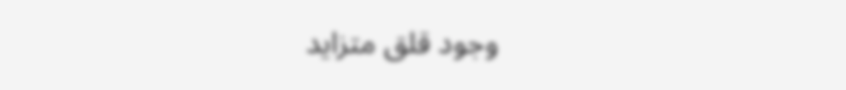وجود قلق متزايد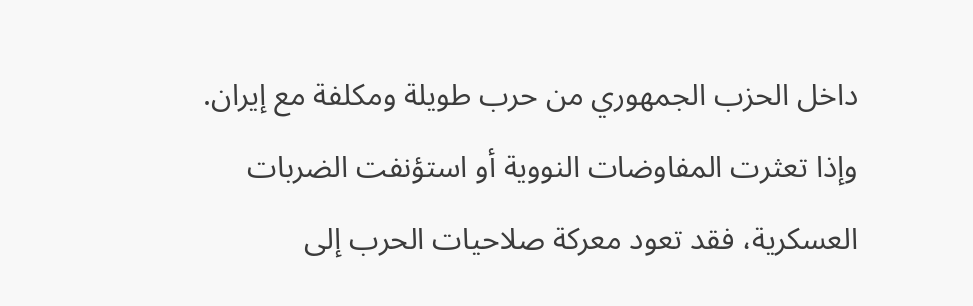داخل الحزب الجمهوري من حرب طويلة ومكلفة مع إيران. وإذا تعثرت المفاوضات النووية أو استؤنفت الضربات العسكرية، فقد تعود معركة صلاحيات الحرب إلى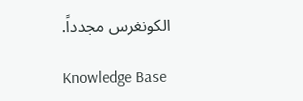الكونغرس مجدداً.

Knowledge Base